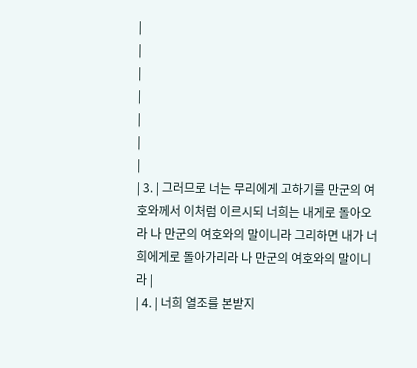|
|
|
|
|
|
|
| 3. | 그러므로 너는 무리에게 고하기를 만군의 여호와께서 이처럼 이르시되 너희는 내게로 돌아오라 나 만군의 여호와의 말이니라 그리하면 내가 너희에게로 돌아가리라 나 만군의 여호와의 말이니라 |
| 4. | 너희 열조를 본받지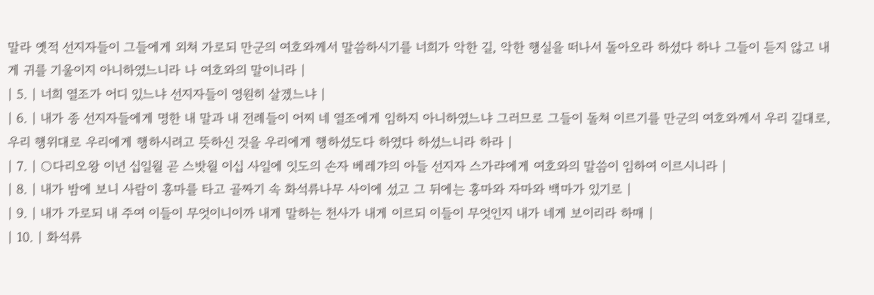말라 옛적 선지자들이 그들에게 외쳐 가로되 만군의 여호와께서 말씀하시기를 너희가 악한 길, 악한 행실을 떠나서 돌아오라 하셨다 하나 그들이 듣지 않고 내게 귀를 기울이지 아니하였느니라 나 여호와의 말이니라 |
| 5. | 너희 열조가 어디 있느냐 선지자들이 영원히 살겠느냐 |
| 6. | 내가 종 선지자들에게 명한 내 말과 내 전례들이 어찌 네 열조에게 임하지 아니하였느냐 그러므로 그들이 돌쳐 이르기를 만군의 여호와께서 우리 길대로, 우리 행위대로 우리에게 행하시려고 뜻하신 것을 우리에게 행하셨도다 하였다 하셨느니라 하라 |
| 7. | ○다리오왕 이년 십일월 곧 스밧월 이십 사일에 잇도의 손자 베레갸의 아들 선지자 스가랴에게 여호와의 말씀이 임하여 이르시니라 |
| 8. | 내가 밤에 보니 사람이 홍마를 타고 골짜기 속 화석류나무 사이에 섰고 그 뒤에는 홍마와 자마와 백마가 있기로 |
| 9. | 내가 가로되 내 주여 이들이 무엇이니이까 내게 말하는 천사가 내게 이르되 이들이 무엇인지 내가 네게 보이리라 하매 |
| 10. | 화석류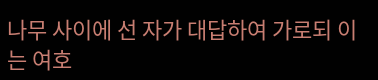나무 사이에 선 자가 대답하여 가로되 이는 여호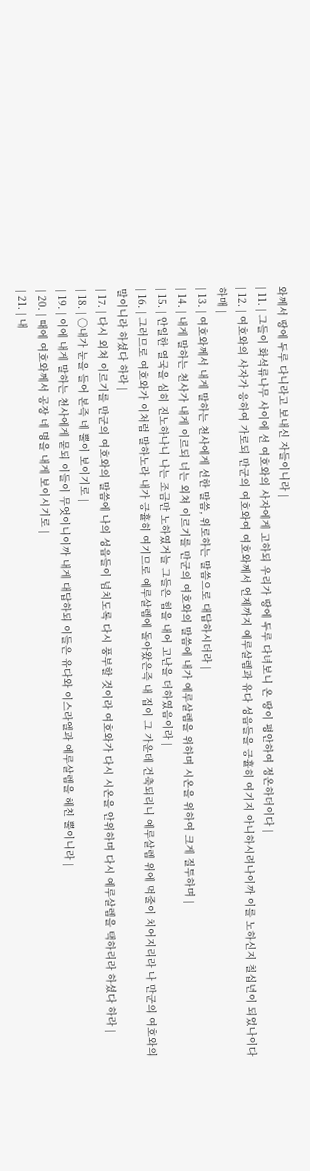와께서 땅에 두루 다니라고 보내신 자들이니라 |
| 11. | 그들이 화석류나무 사이에 선 여호와의 사자에게 고하되 우리가 땅에 두루 다녀보니 온 땅이 평안하여 정온하더이다 |
| 12. | 여호와의 사자가 응하여 가로되 만군의 여호와여 여호와께서 언제까지 예루살렘과 유다 성읍들을 긍휼히 여기지 아니하시려나이까 이를 노하신지 칠십년이 되었나이다 하매 |
| 13. | 여호와께서 내게 말하는 천사에게 선한 말씀, 위로하는 말씀으로 대답하시더라 |
| 14. | 내게 말하는 천사가 내게 이르되 너는 외쳐 이르기를 만군의 여호와의 말씀에 내가 예루살렘을 위하며 시온을 위하여 크게 질투하며 |
| 15. | 안일한 열국을 심히 진노하나니 나는 조금만 노하였거늘 그들은 힘을 내어 고난을 더하였음이라 |
| 16. | 그러므로 여호와가 이처럼 말하노라 내가 긍휼히 여기므로 예루살렘에 돌아왔은즉 내 집이 그 가운데 건축되리니 예루살렘 위에 먹줄이 치어지리라 나 만군의 여호와의 말이니라 하셨다 하라 |
| 17. | 다시 외쳐 이르기를 만군의 여호와의 말씀에 나의 성읍들이 넘치도록 다시 풍부할 것이라 여호와가 다시 시온을 안위하며 다시 예루살렘을 택하리라 하셨다 하라 |
| 18. | ○내가 눈을 들어 본즉 네 뿔이 보이기로 |
| 19. | 이에 내게 말하는 천사에게 묻되 이들이 무엇이니이까 내게 대답하되 이들은 유다와 이스라엘과 예루살렘을 헤친 뿔이니라 |
| 20. | 때에 여호와께서 공장 네 명을 내게 보이시기로 |
| 21. | 내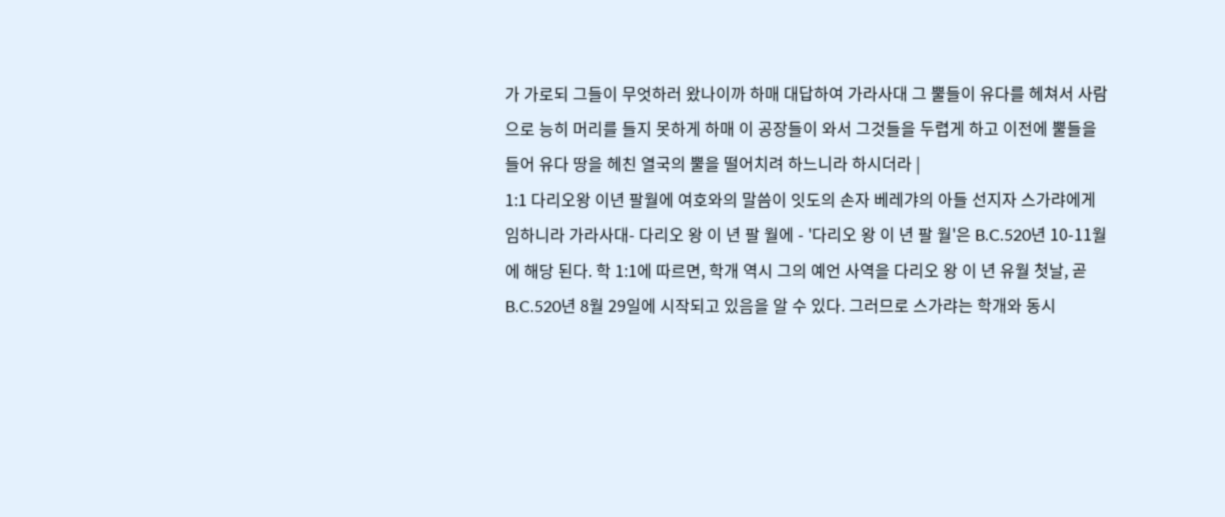가 가로되 그들이 무엇하러 왔나이까 하매 대답하여 가라사대 그 뿔들이 유다를 헤쳐서 사람으로 능히 머리를 들지 못하게 하매 이 공장들이 와서 그것들을 두렵게 하고 이전에 뿔들을 들어 유다 땅을 헤친 열국의 뿔을 떨어치려 하느니라 하시더라 |
1:1 다리오왕 이년 팔월에 여호와의 말씀이 잇도의 손자 베레갸의 아들 선지자 스가랴에게 임하니라 가라사대- 다리오 왕 이 년 팔 월에 - '다리오 왕 이 년 팔 월'은 B.C.520년 10-11월에 해당 된다. 학 1:1에 따르면, 학개 역시 그의 예언 사역을 다리오 왕 이 년 유월 첫날, 곧 B.C.520년 8월 29일에 시작되고 있음을 알 수 있다. 그러므로 스가랴는 학개와 동시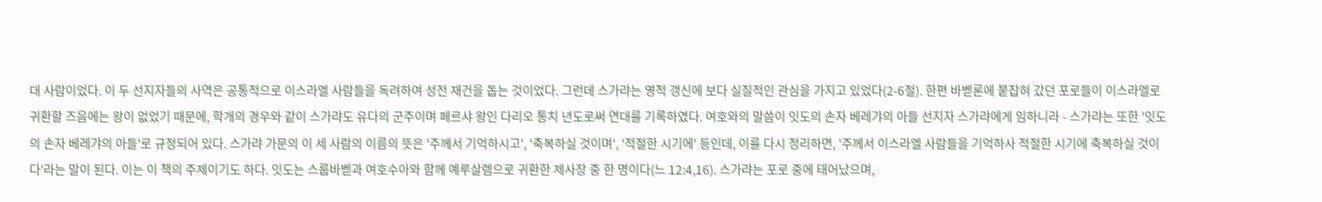대 사람이었다. 이 두 선지자들의 사역은 공통적으로 이스라엘 사람들을 독려하여 성전 재건을 돕는 것이었다. 그런데 스가랴는 영적 갱신에 보다 실질적인 관심을 가지고 있었다(2-6절). 한편 바벧론에 붙잡혀 갔던 포로들이 이스라엘로 귀환할 즈음에는 왕이 없었기 때문에, 학개의 경우와 같이 스가랴도 유다의 군주이며 페르샤 왕인 다리오 통치 년도로써 연대를 기록하였다. 여호와의 말씀이 잇도의 손자 베레갸의 아들 선지자 스가랴에게 임하니라 - 스가랴는 또한 '잇도의 손자 베레갸의 아들'로 규정되어 있다. 스가랴 가문의 이 세 사람의 이름의 뜻은 '주께서 기억하시고', '축복하실 것이며', '적절한 시기에' 등인데, 이를 다시 정리하면, '주께서 이스라엘 사람들을 기억하사 적절한 시기에 축복하실 것이다'라는 말이 된다. 이는 이 책의 주제이기도 하다. 잇도는 스룹바벧과 여호수아와 함께 예루살렘으로 귀환한 제사장 중 한 명이다(느 12:4,16). 스가랴는 포로 중에 태어났으며,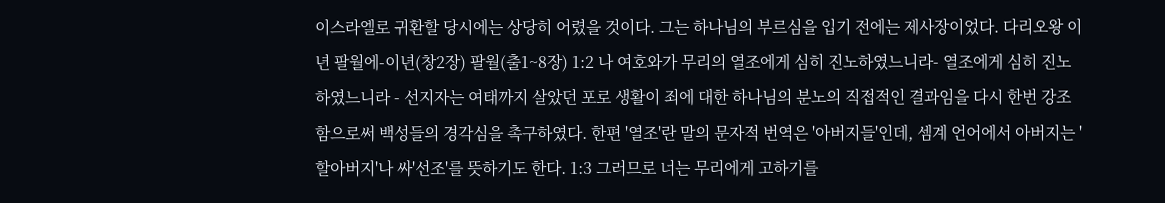이스라엘로 귀환할 당시에는 상당히 어렸을 것이다. 그는 하나님의 부르심을 입기 전에는 제사장이었다. 다리오왕 이년 팔월에-이년(창2장) 팔월(출1~8장) 1:2 나 여호와가 무리의 열조에게 심히 진노하였느니라- 열조에게 심히 진노하였느니라 - 선지자는 여태까지 살았던 포로 생활이 죄에 대한 하나님의 분노의 직접적인 결과임을 다시 한번 강조함으로써 백성들의 경각심을 촉구하였다. 한편 '열조'란 말의 문자적 번역은 '아버지들'인데, 셈계 언어에서 아버지는 '할아버지'나 싸'선조'를 뜻하기도 한다. 1:3 그러므로 너는 무리에게 고하기를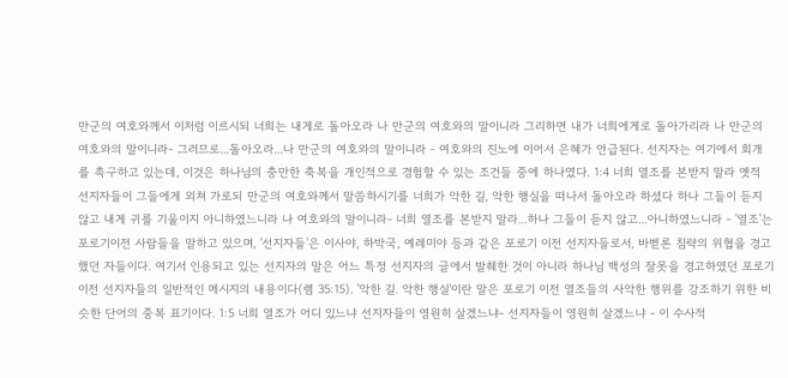만군의 여호와께서 이처럼 이르시되 너희는 내게로 돌아오라 나 만군의 여호와의 말이니라 그리하면 내가 너희에게로 돌아가리라 나 만군의 여호와의 말이니라- 그러므로...돌아오라...나 만군의 여호와의 말이니라 - 여호와의 진노에 이어서 은혜가 언급된다. 선지자는 여기에서 회개를 촉구하고 있는데, 이것은 하나님의 충만한 축복을 개인적으로 경험할 수 있는 조건들 중에 하나였다. 1:4 너희 열조를 본받지 말라 옛적 선지자들이 그들에게 외쳐 가로되 만군의 여호와께서 말씀하시기를 너희가 악한 길, 악한 행실을 떠나서 돌아오라 하셨다 하나 그들이 듣지 않고 내게 귀를 기울이지 아니하였느니라 나 여호와의 말이니라- 너희 열조를 본받지 말라...하나 그들이 듣지 않고...아니하였느니라 - '열조'는 포로기이전 사람들을 말하고 있으며, '선지자들'은 이사야, 하박국, 예레미야 등과 같은 포로기 이전 선지자들로서, 바벧론 침략의 위협을 경고했던 자들이다. 여기서 인용되고 있는 선지자의 말은 어느 특정 선지자의 글에서 발췌한 것이 아니라 하나님 백성의 잘못을 경고하였던 포로기 이전 선지자들의 일반적인 메시지의 내용이다(렘 35:15). '악한 길. 악한 행실'이란 말은 포로기 이전 열조들의 사악한 행위를 강조하기 위한 비슷한 단어의 중복 표기이다. 1:5 너희 열조가 어디 있느냐 선지자들이 영원히 살겠느냐- 선지자들이 영원히 살겠느냐 - 이 수사적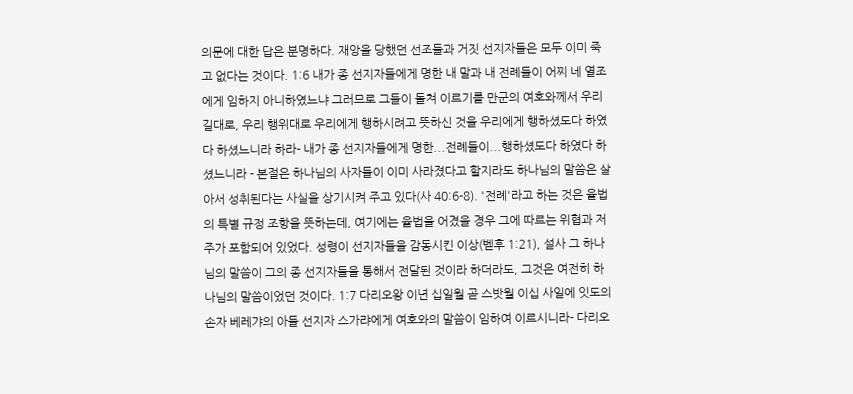의문에 대한 답은 분명하다. 재앙을 당했던 선조들과 거짓 선지자들은 모두 이미 죽고 없다는 것이다. 1:6 내가 종 선지자들에게 명한 내 말과 내 전례들이 어찌 네 열조에게 임하지 아니하였느냐 그러므로 그들이 돌쳐 이르기를 만군의 여호와께서 우리 길대로, 우리 행위대로 우리에게 행하시려고 뜻하신 것을 우리에게 행하셨도다 하였다 하셨느니라 하라- 내가 종 선지자들에게 명한...전례들이...행하셨도다 하였다 하셨느니라 - 본절은 하나님의 사자들이 이미 사라졌다고 할지라도 하나님의 말씀은 살아서 성취된다는 사실을 상기시켜 주고 있다(사 40:6-8). '전례'라고 하는 것은 율법의 특별 규정 조항을 뜻하는데, 여기에는 율법을 어겼을 경우 그에 따르는 위협과 저주가 포함되어 있었다. 성령이 선지자들을 감동시킨 이상(벧후 1:21), 설사 그 하나님의 말씀이 그의 종 선지자들을 통해서 전달된 것이라 하더라도, 그것은 여전히 하나님의 말씀이었던 것이다. 1:7 다리오왕 이년 십일월 곧 스밧월 이십 사일에 잇도의 손자 베레갸의 아들 선지자 스가랴에게 여호와의 말씀이 임하여 이르시니라- 다리오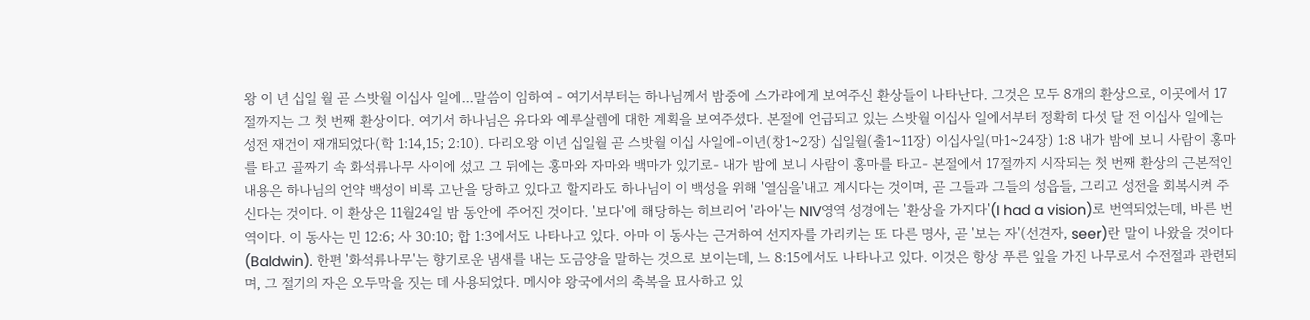왕 이 년 십일 월 곧 스밧월 이십사 일에...말씀이 임하여 - 여기서부터는 하나님께서 밤중에 스가랴에게 보여주신 환상들이 나타난다. 그것은 모두 8개의 환상으로, 이곳에서 17절까지는 그 첫 번째 환상이다. 여기서 하나님은 유다와 예루살렘에 대한 계획을 보여주셨다. 본절에 언급되고 있는 스밧월 이십사 일에서부터 정확히 다섯 달 전 이십사 일에는 성전 재건이 재개되었다(학 1:14,15; 2:10). 다리오왕 이년 십일월 곧 스밧월 이십 사일에-이년(창1~2장) 십일월(출1~11장) 이십사일(마1~24장) 1:8 내가 밤에 보니 사람이 홍마를 타고 골짜기 속 화석류나무 사이에 섰고 그 뒤에는 홍마와 자마와 백마가 있기로- 내가 밤에 보니 사람이 홍마를 타고- 본절에서 17절까지 시작되는 첫 번째 환상의 근본적인 내용은 하나님의 언약 백성이 비록 고난을 당하고 있다고 할지라도 하나님이 이 백성을 위해 '열심을'내고 계시다는 것이며, 곧 그들과 그들의 성읍들, 그리고 성전을 회복시켜 주신다는 것이다. 이 환상은 11월24일 밤 동안에 주어진 것이다. '보다'에 해당하는 히브리어 '라아'는 NIV영역 성경에는 '환상을 가지다'(I had a vision)로 번역되었는데, 바른 번역이다. 이 동사는 민 12:6; 사 30:10; 합 1:3에서도 나타나고 있다. 아마 이 동사는 근거하여 선지자를 가리키는 또 다른 명사, 곧 '보는 자'(선견자, seer)란 말이 나왔을 것이다(Baldwin). 한편 '화석류나무'는 향기로운 냄새를 내는 도금양을 말하는 것으로 보이는데, 느 8:15에서도 나타나고 있다. 이것은 항상 푸른 잎을 가진 나무로서 수전절과 관련되며, 그 절기의 자은 오두막을 짓는 데 사용되었다. 메시야 왕국에서의 축복을 묘사하고 있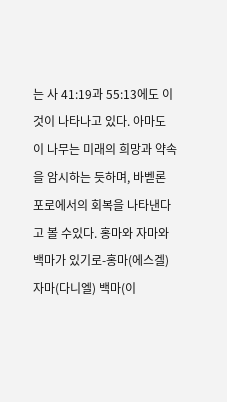는 사 41:19과 55:13에도 이것이 나타나고 있다. 아마도 이 나무는 미래의 희망과 약속을 암시하는 듯하며, 바벧론 포로에서의 회복을 나타낸다고 볼 수있다. 홍마와 자마와 백마가 있기로-홍마(에스겔) 자마(다니엘) 백마(이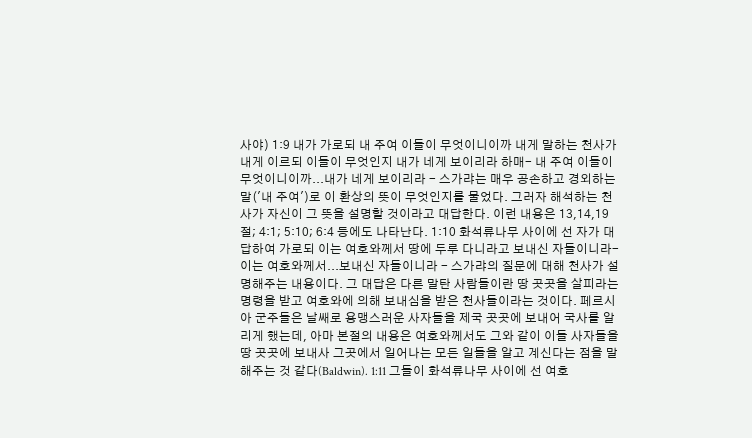사야) 1:9 내가 가로되 내 주여 이들이 무엇이니이까 내게 말하는 천사가 내게 이르되 이들이 무엇인지 내가 네게 보이리라 하매- 내 주여 이들이 무엇이니이까...내가 네게 보이리라 - 스가랴는 매우 공손하고 경외하는 말('내 주여')로 이 환상의 뜻이 무엇인지를 물었다. 그러자 해석하는 천사가 자신이 그 뜻을 설명할 것이라고 대답한다. 이런 내용은 13,14,19절; 4:1; 5:10; 6:4 등에도 나타난다. 1:10 화석류나무 사이에 선 자가 대답하여 가로되 이는 여호와께서 땅에 두루 다니라고 보내신 자들이니라- 이는 여호와께서...보내신 자들이니라 - 스가랴의 질문에 대해 천사가 설명해주는 내용이다. 그 대답은 다른 말탄 사람들이란 땅 곳곳을 살피라는 명령을 받고 여호와에 의해 보내심을 받은 천사들이라는 것이다. 페르시아 군주들은 날쌔로 용맹스러운 사자들을 제국 곳곳에 보내어 국사를 알리게 했는데, 아마 본절의 내용은 여호와께서도 그와 같이 이들 사자들을 땅 곳곳에 보내사 그곳에서 일어나는 모든 일들을 알고 계신다는 점을 말해주는 것 같다(Baldwin). 1:11 그들이 화석류나무 사이에 선 여호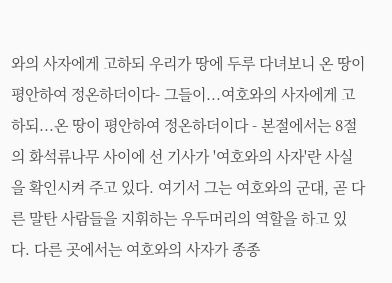와의 사자에게 고하되 우리가 땅에 두루 다녀보니 온 땅이 평안하여 정온하더이다- 그들이...여호와의 사자에게 고하되...온 땅이 평안하여 정온하더이다 - 본절에서는 8절의 화석류나무 사이에 선 기사가 '여호와의 사자'란 사실을 확인시켜 주고 있다. 여기서 그는 여호와의 군대, 곧 다른 말탄 사람들을 지휘하는 우두머리의 역할을 하고 있다. 다른 곳에서는 여호와의 사자가 종종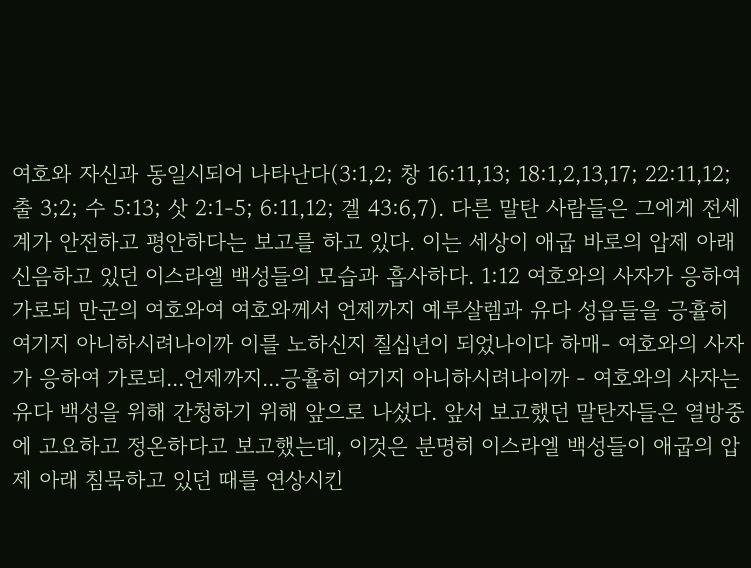여호와 자신과 동일시되어 나타난다(3:1,2; 창 16:11,13; 18:1,2,13,17; 22:11,12; 출 3;2; 수 5:13; 삿 2:1-5; 6:11,12; 겔 43:6,7). 다른 말탄 사람들은 그에게 전세계가 안전하고 평안하다는 보고를 하고 있다. 이는 세상이 애굽 바로의 압제 아래 신음하고 있던 이스라엘 백성들의 모습과 흡사하다. 1:12 여호와의 사자가 응하여 가로되 만군의 여호와여 여호와께서 언제까지 예루살렘과 유다 성읍들을 긍휼히 여기지 아니하시려나이까 이를 노하신지 칠십년이 되었나이다 하매- 여호와의 사자가 응하여 가로되...언제까지...긍휼히 여기지 아니하시려나이까 - 여호와의 사자는 유다 백성을 위해 간청하기 위해 앞으로 나섰다. 앞서 보고했던 말탄자들은 열방중에 고요하고 정온하다고 보고했는데, 이것은 분명히 이스라엘 백성들이 애굽의 압제 아래 침묵하고 있던 때를 연상시킨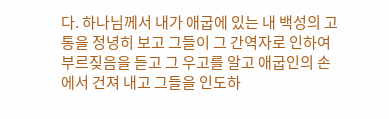다. 하나님께서 내가 애굽에 있는 내 백성의 고통을 정녕히 보고 그들이 그 간역자로 인하여 부르짖음을 듣고 그 우고를 알고 애굽인의 손에서 건져 내고 그들을 인도하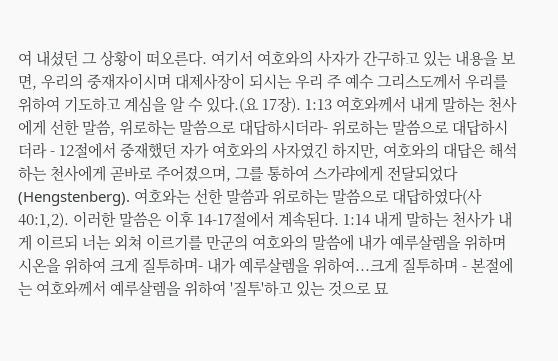여 내셨던 그 상황이 떠오른다. 여기서 여호와의 사자가 간구하고 있는 내용을 보면, 우리의 중재자이시며 대제사장이 되시는 우리 주 예수 그리스도께서 우리를 위하여 기도하고 계심을 알 수 있다.(요 17장). 1:13 여호와께서 내게 말하는 천사에게 선한 말씀, 위로하는 말씀으로 대답하시더라- 위로하는 말씀으로 대답하시더라 - 12절에서 중재했던 자가 여호와의 사자였긴 하지만, 여호와의 대답은 해석하는 천사에게 곧바로 주어졌으며, 그를 통하여 스가랴에게 전달되었다(Hengstenberg). 여호와는 선한 말씀과 위로하는 말씀으로 대답하였다(사 40:1,2). 이러한 말씀은 이후 14-17절에서 계속된다. 1:14 내게 말하는 천사가 내게 이르되 너는 외쳐 이르기를 만군의 여호와의 말씀에 내가 예루살렘을 위하며 시온을 위하여 크게 질투하며- 내가 예루살렘을 위하여...크게 질투하며 - 본절에는 여호와께서 예루살렘을 위하여 '질투'하고 있는 것으로 묘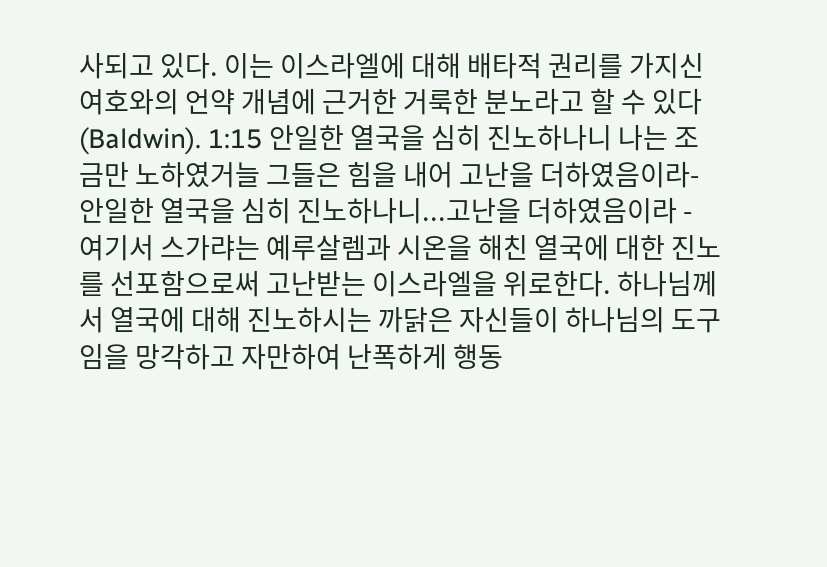사되고 있다. 이는 이스라엘에 대해 배타적 권리를 가지신 여호와의 언약 개념에 근거한 거룩한 분노라고 할 수 있다(Baldwin). 1:15 안일한 열국을 심히 진노하나니 나는 조금만 노하였거늘 그들은 힘을 내어 고난을 더하였음이라- 안일한 열국을 심히 진노하나니...고난을 더하였음이라 - 여기서 스가랴는 예루살렘과 시온을 해친 열국에 대한 진노를 선포함으로써 고난받는 이스라엘을 위로한다. 하나님께서 열국에 대해 진노하시는 까닭은 자신들이 하나님의 도구임을 망각하고 자만하여 난폭하게 행동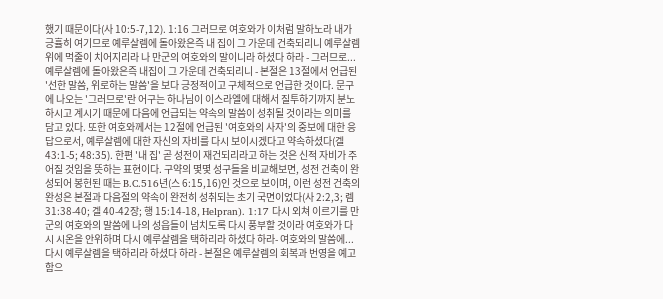했기 때문이다(사 10:5-7,12). 1:16 그러므로 여호와가 이처럼 말하노라 내가 긍휼히 여기므로 예루살렘에 돌아왔은즉 내 집이 그 가운데 건축되리니 예루살렘 위에 먹줄이 치어지리라 나 만군의 여호와의 말이니라 하셨다 하라 - 그러므로...예루살렘에 돌아왔은즉 내집이 그 가운데 건축되리니 - 본절은 13절에서 언급된 '선한 말씀, 위로하는 말씀'을 보다 긍정적이고 구체적으로 언급한 것이다. 문구에 나오는 '그러므로'란 어구는 하나님이 이스라엘에 대해서 질투하기까지 분노하시고 계시기 때문에 다음에 언급되는 약속의 말씀이 성취될 것이라는 의미를 담고 있다. 또한 여호와께서는 12절에 언급된 '여호와의 사자'의 중보에 대한 응답으로서, 예루살렘에 대한 자신의 자비를 다시 보이시겠다고 약속하셨다(겔 43:1-5; 48:35). 한편 '내 집' 곧 성전이 재건되리라고 하는 것은 신적 자비가 주어질 것임을 뜻하는 표현이다. 구약의 몇몇 성구들을 비교해보면, 성전 건축이 완성되어 봉헌된 때는 B.C.516년(스 6:15,16)인 것으로 보이며, 이런 성전 건축의 완성은 본절과 다음절의 약속이 완전히 성취되는 초기 국면이었다(사 2:2,3; 렘 31:38-40; 겔 40-42장; 행 15:14-18, Helpran). 1:17 다시 외쳐 이르기를 만군의 여호와의 말씀에 나의 성읍들이 넘치도록 다시 풍부할 것이라 여호와가 다시 시온을 안위하며 다시 예루살렘을 택하리라 하셨다 하라- 여호와의 말씀에...다시 예루살렘을 택하리라 하셨다 하라 - 본절은 예루살렘의 회복과 번영을 예고함으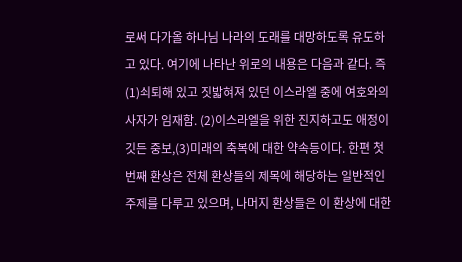로써 다가올 하나님 나라의 도래를 대망하도록 유도하고 있다. 여기에 나타난 위로의 내용은 다음과 같다. 즉 (1)쇠퇴해 있고 짓밟혀져 있던 이스라엘 중에 여호와의 사자가 임재함. (2)이스라엘을 위한 진지하고도 애정이 깃든 중보,(3)미래의 축복에 대한 약속등이다. 한편 첫 번째 환상은 전체 환상들의 제목에 해당하는 일반적인 주제를 다루고 있으며, 나머지 환상들은 이 환상에 대한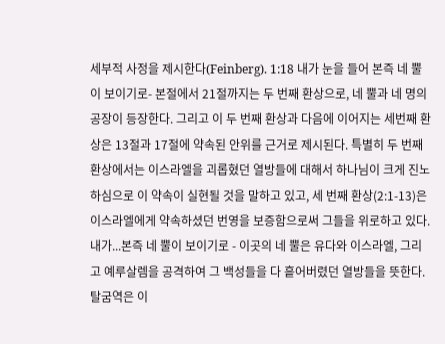세부적 사정을 제시한다(Feinberg). 1:18 내가 눈을 들어 본즉 네 뿔이 보이기로- 본절에서 21절까지는 두 번째 환상으로, 네 뿔과 네 명의 공장이 등장한다. 그리고 이 두 번째 환상과 다음에 이어지는 세번째 환상은 13절과 17절에 약속된 안위를 근거로 제시된다. 특별히 두 번째 환상에서는 이스라엘을 괴롭혔던 열방들에 대해서 하나님이 크게 진노하심으로 이 약속이 실현될 것을 말하고 있고, 세 번째 환상(2:1-13)은 이스라엘에게 약속하셨던 번영을 보증함으로써 그들을 위로하고 있다. 내가...본즉 네 뿔이 보이기로 - 이곳의 네 뿔은 유다와 이스라엘, 그리고 예루살렘을 공격하여 그 백성들을 다 흩어버렸던 열방들을 뜻한다. 탈굼역은 이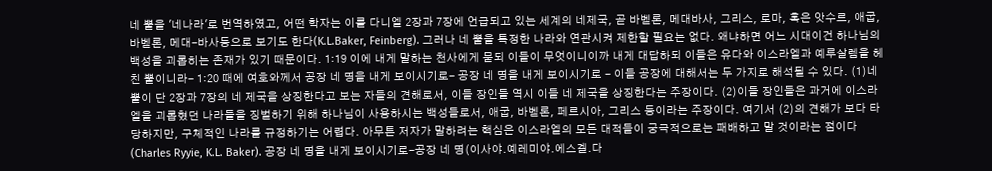네 뿔을 '네나라'로 번역하였고, 어떤 학자는 이를 다니엘 2장과 7장에 언급되고 있는 세계의 네제국, 곧 바벧론, 메대바사, 그리스, 로마, 혹은 앗수르, 애굽, 바벧론, 메대-바사등으로 보기도 한다(K.L.Baker, Feinberg). 그러나 네 뿔을 특정한 나라와 연관시켜 제한할 필요는 없다. 왜냐하면 어느 시대이건 하나님의 백성을 괴롭히는 존재가 있기 때문이다. 1:19 이에 내게 말하는 천사에게 묻되 이들이 무엇이니이까 내게 대답하되 이들은 유다와 이스라엘과 예루살렘을 헤친 뿔이니라- 1:20 때에 여호와께서 공장 네 명을 내게 보이시기로- 공장 네 명을 내게 보이시기로 - 이들 공장에 대해서는 두 가지로 해석될 수 있다. (1)네 뿔이 단 2장과 7장의 네 제국을 상징한다고 보는 자들의 견해로서, 이들 장인들 역시 이들 네 제국을 상징한다는 주장이다. (2)이들 장인들은 과거에 이스라엘을 괴롭혔던 나라들을 징벌하기 위해 하나님이 사용하시는 백성들로서, 애굽, 바벧론, 페르시아, 그리스 등이라는 주장이다. 여기서 (2)의 견해가 보다 타당하지만, 구체적인 나라를 규정하기는 어렵다. 아무튼 저자가 말하려는 핵심은 이스라엘의 모든 대적들이 궁극적으로는 패배하고 말 것이라는 점이다(Charles Ryyie, K.L. Baker). 공장 네 명을 내게 보이시기로-공장 네 명(이사야.예레미야.에스겔.다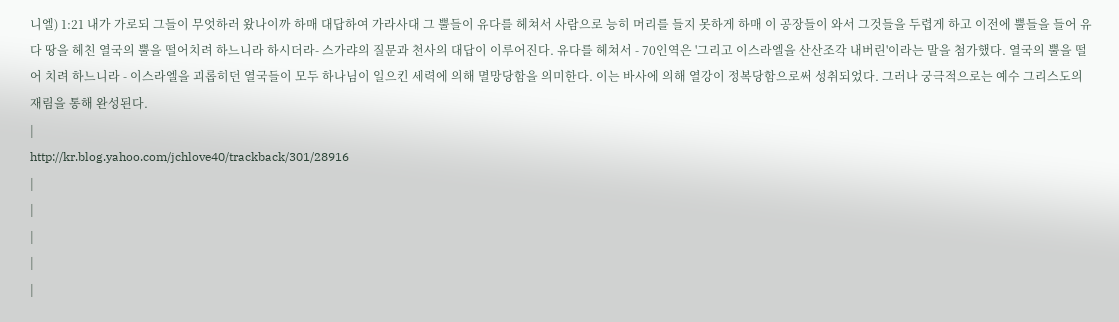니엘) 1:21 내가 가로되 그들이 무엇하러 왔나이까 하매 대답하여 가라사대 그 뿔들이 유다를 헤쳐서 사람으로 능히 머리를 들지 못하게 하매 이 공장들이 와서 그것들을 두렵게 하고 이전에 뿔들을 들어 유다 땅을 헤친 열국의 뿔을 떨어치려 하느니라 하시더라- 스가랴의 질문과 천사의 대답이 이루어진다. 유다를 헤쳐서 - 70인역은 '그리고 이스라엘을 산산조각 내버린'이라는 말을 첨가했다. 열국의 뿔을 떨어 치려 하느니라 - 이스라엘을 괴롭히던 열국들이 모두 하나님이 일으킨 세력에 의해 멸망당함을 의미한다. 이는 바사에 의해 열강이 정복당함으로써 성취되었다. 그러나 궁극적으로는 예수 그리스도의 재림을 통해 완성된다.
|
http://kr.blog.yahoo.com/jchlove40/trackback/301/28916
|
|
|
|
|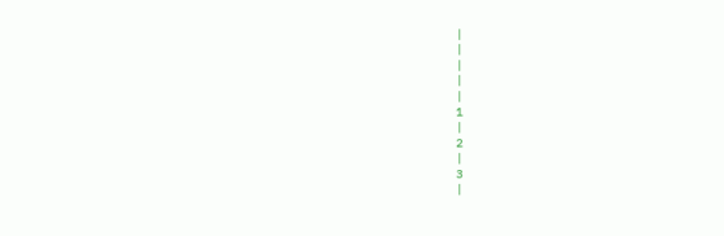|
|
|
|
|
1
|
2
|
3
|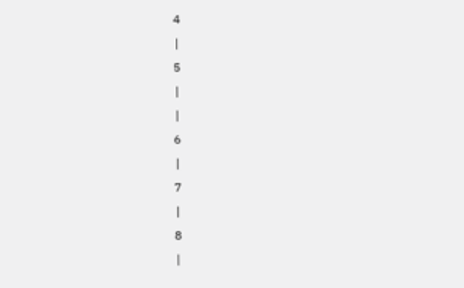4
|
5
|
|
6
|
7
|
8
|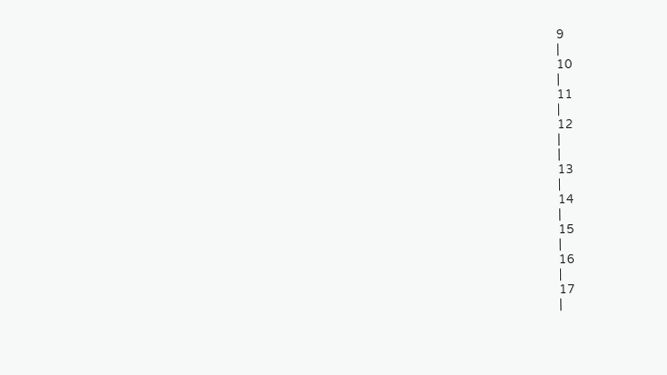9
|
10
|
11
|
12
|
|
13
|
14
|
15
|
16
|
17
|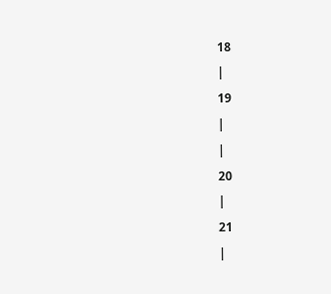18
|
19
|
|
20
|
21
|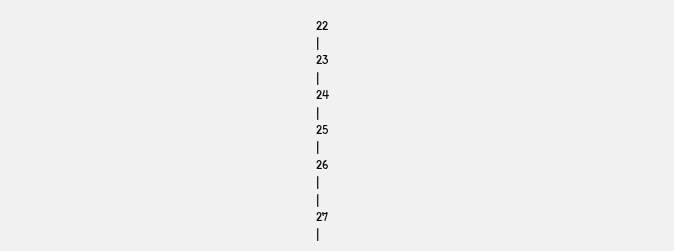22
|
23
|
24
|
25
|
26
|
|
27
|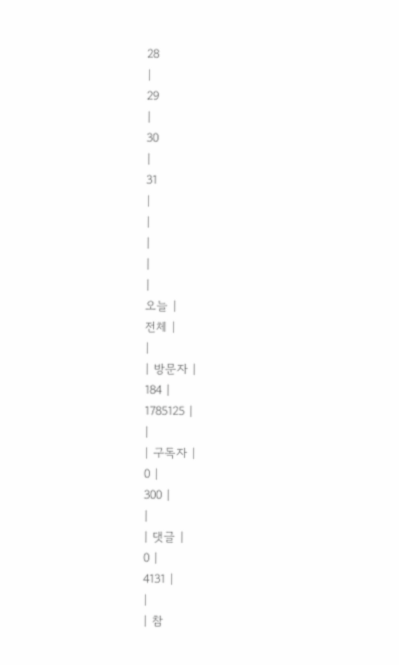28
|
29
|
30
|
31
|
|
|
|
|
오늘 |
전체 |
|
| 방문자 |
184 |
1785125 |
|
| 구독자 |
0 |
300 |
|
| 댓글 |
0 |
4131 |
|
| 참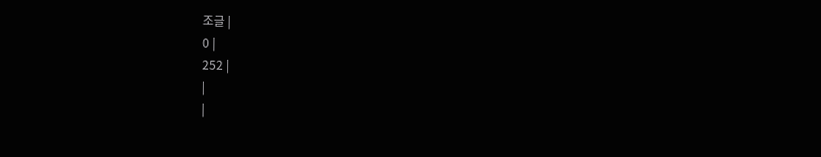조글 |
0 |
252 |
|
|